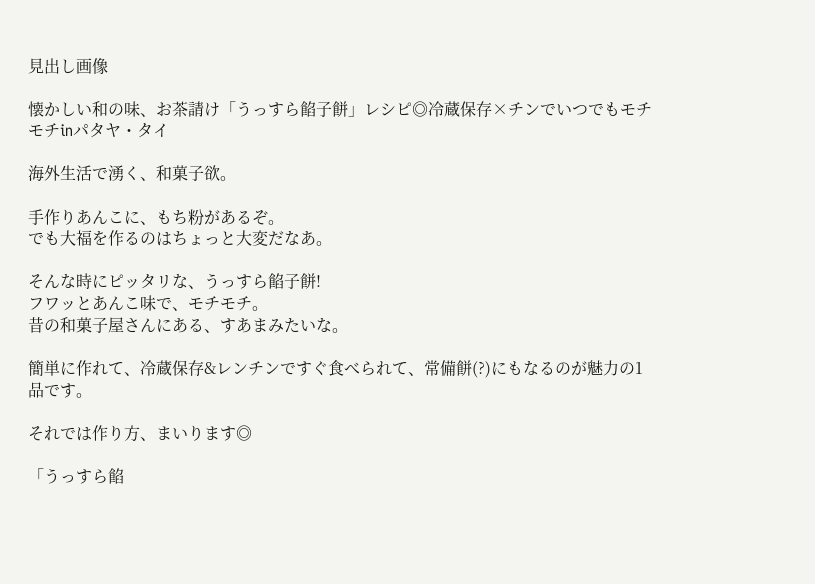見出し画像

懐かしい和の味、お茶請け「うっすら餡子餅」レシピ◎冷蔵保存×チンでいつでもモチモチinパタヤ・タイ

海外生活で湧く、和菓子欲。

手作りあんこに、もち粉があるぞ。
でも大福を作るのはちょっと大変だなあ。

そんな時にピッタリな、うっすら餡子餅!
フワッとあんこ味で、モチモチ。
昔の和菓子屋さんにある、すあまみたいな。

簡単に作れて、冷蔵保存&レンチンですぐ食べられて、常備餅(?)にもなるのが魅力の1品です。

それでは作り方、まいります◎

「うっすら餡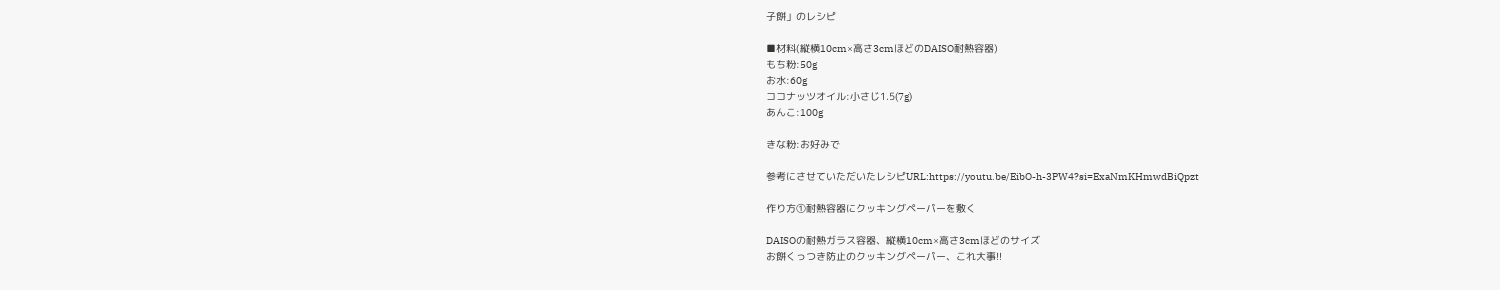子餅」のレシピ

■材料(縦横10cm×高さ3cmほどのDAISO耐熱容器)
もち粉:50g
お水:60g
ココナッツオイル:小さじ1.5(7g)
あんこ:100g

きな粉:お好みで

参考にさせていただいたレシピURL:https://youtu.be/EibO-h-3PW4?si=ExaNmKHmwdBiQpzt

作り方①耐熱容器にクッキングペーパーを敷く

DAISOの耐熱ガラス容器、縦横10cm×高さ3cmほどのサイズ
お餅くっつき防止のクッキングペーパー、これ大事!!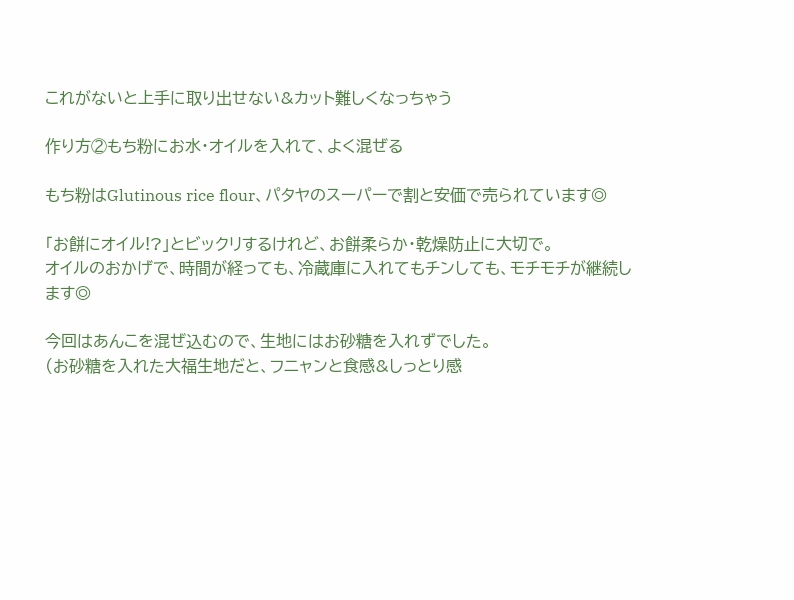これがないと上手に取り出せない&カット難しくなっちゃう

作り方②もち粉にお水・オイルを入れて、よく混ぜる

もち粉はGlutinous rice flour、パタヤのスーパーで割と安価で売られています◎

「お餅にオイル!?」とビックリするけれど、お餅柔らか・乾燥防止に大切で。
オイルのおかげで、時間が経っても、冷蔵庫に入れてもチンしても、モチモチが継続します◎

今回はあんこを混ぜ込むので、生地にはお砂糖を入れずでした。
(お砂糖を入れた大福生地だと、フニャンと食感&しっとり感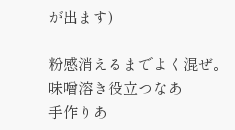が出ます)

粉感消えるまでよく混ぜ。
味噌溶き役立つなあ
手作りあ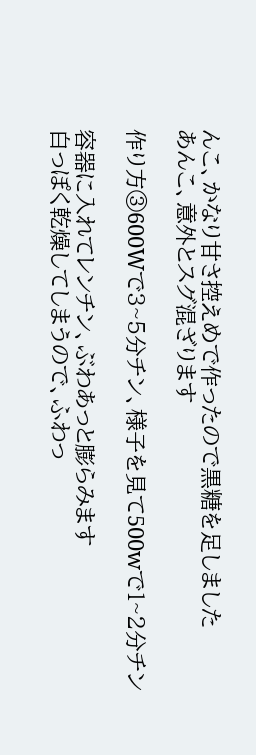んこ、かなり甘さ控えめで作ったので黒糖を足しました
あんこ、意外とスグ混ざります

作り方③600Wで3~5分チン、様子を見て500wで1~2分チン

容器に入れてレンチン、ぶわあっと膨らみます
白っぽく乾燥してしまうので、ふわっ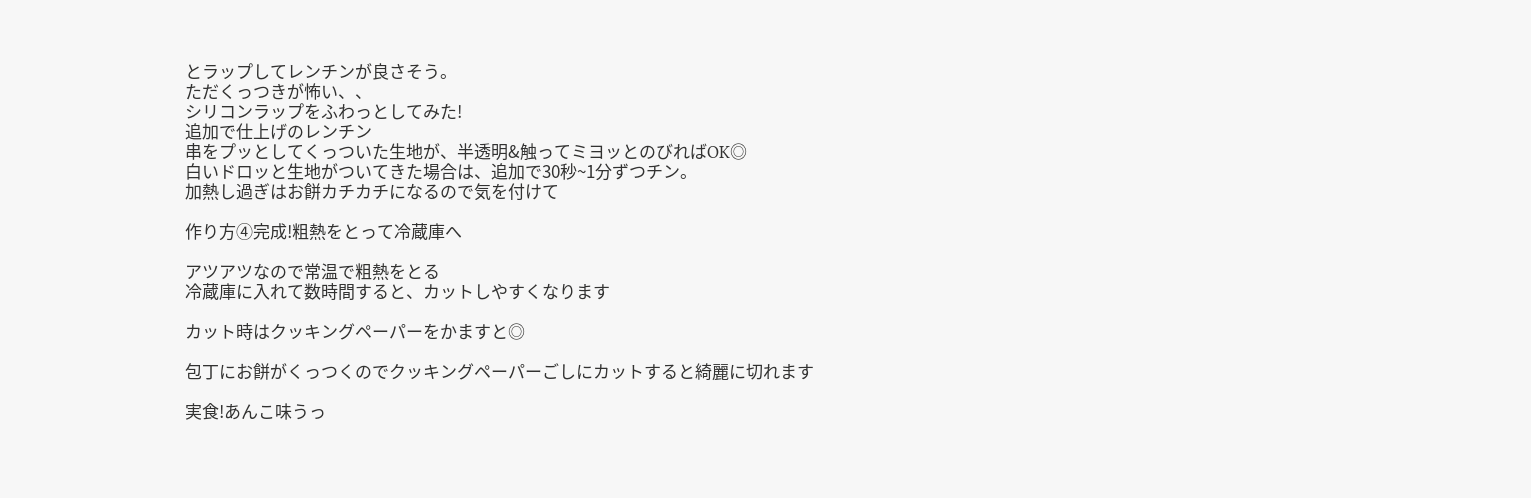とラップしてレンチンが良さそう。
ただくっつきが怖い、、
シリコンラップをふわっとしてみた!
追加で仕上げのレンチン
串をプッとしてくっついた生地が、半透明&触ってミヨッとのびればOK◎
白いドロッと生地がついてきた場合は、追加で30秒~1分ずつチン。
加熱し過ぎはお餅カチカチになるので気を付けて

作り方④完成!粗熱をとって冷蔵庫へ

アツアツなので常温で粗熱をとる
冷蔵庫に入れて数時間すると、カットしやすくなります

カット時はクッキングペーパーをかますと◎

包丁にお餅がくっつくのでクッキングペーパーごしにカットすると綺麗に切れます

実食!あんこ味うっ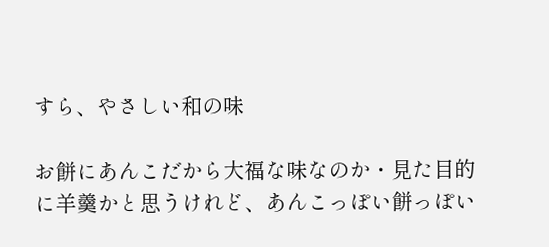すら、やさしい和の味

お餅にあんこだから大福な味なのか・見た目的に羊羹かと思うけれど、あんこっぽい餅っぽい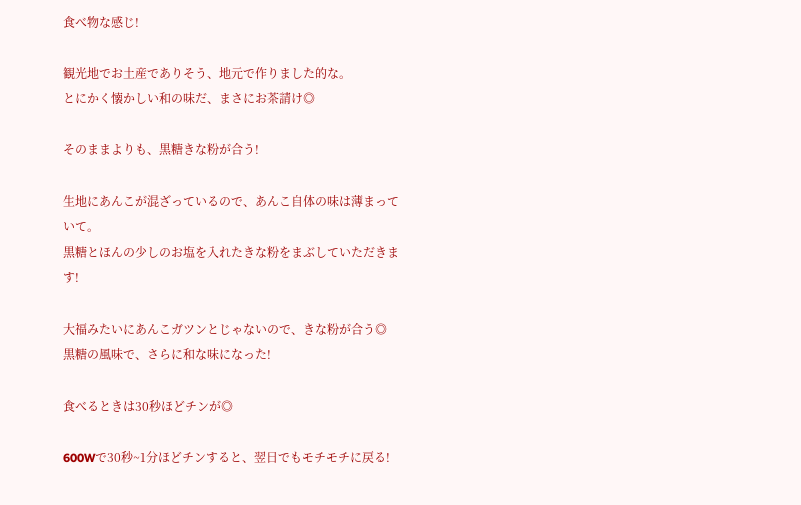食べ物な感じ!

観光地でお土産でありそう、地元で作りました的な。
とにかく懐かしい和の味だ、まさにお茶請け◎

そのままよりも、黒糖きな粉が合う!

生地にあんこが混ざっているので、あんこ自体の味は薄まっていて。
黒糖とほんの少しのお塩を入れたきな粉をまぶしていただきます!

大福みたいにあんこガツンとじゃないので、きな粉が合う◎
黒糖の風味で、さらに和な味になった!

食べるときは30秒ほどチンが◎

600Wで30秒~1分ほどチンすると、翌日でもモチモチに戻る!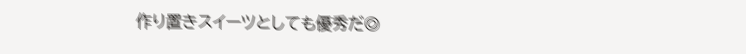作り置きスイーツとしても優秀だ◎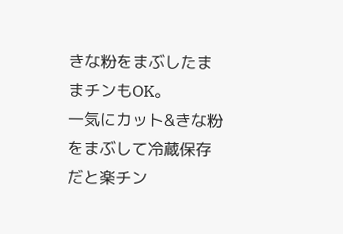きな粉をまぶしたままチンもOK。
一気にカット&きな粉をまぶして冷蔵保存だと楽チン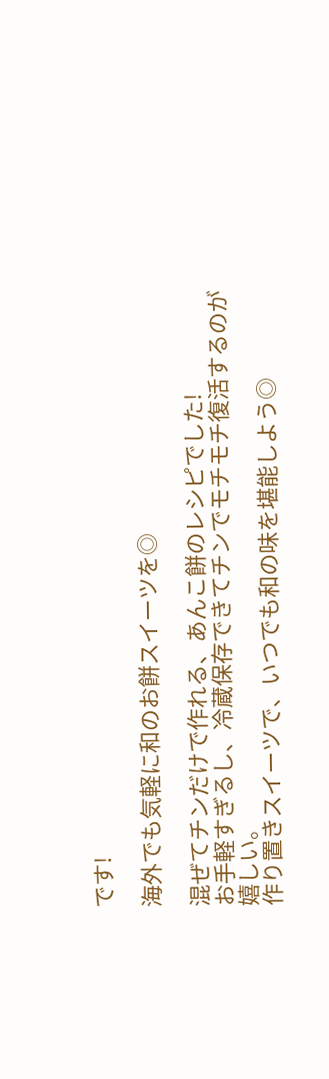です!

海外でも気軽に和のお餅スイーツを◎

混ぜてチンだけで作れる、あんこ餅のレシピでした!
お手軽すぎるし、冷蔵保存できてチンでモチモチ復活するのが嬉しい。
作り置きスイーツで、いつでも和の味を堪能しよう◎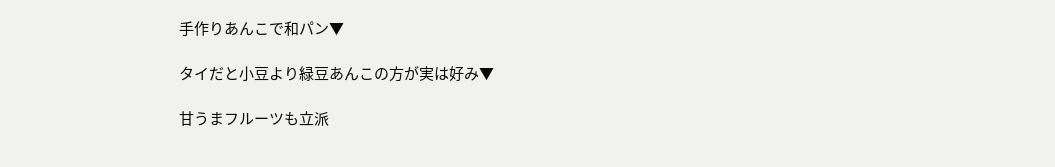手作りあんこで和パン▼

タイだと小豆より緑豆あんこの方が実は好み▼

甘うまフルーツも立派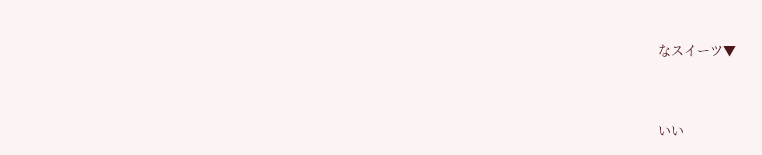なスイーツ▼


いい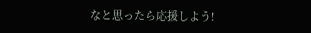なと思ったら応援しよう!